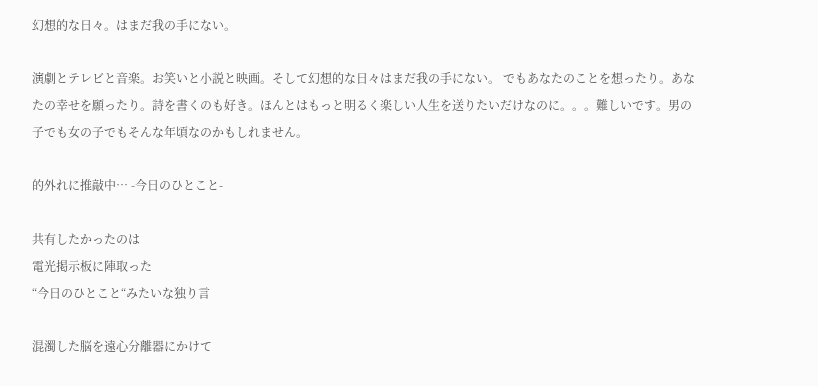幻想的な日々。はまだ我の手にない。

演劇とテレビと音楽。お笑いと小説と映画。そして幻想的な日々はまだ我の手にない。 でもあなたのことを想ったり。あなたの幸せを願ったり。詩を書くのも好き。ほんとはもっと明るく楽しい人生を送りたいだけなのに。。。難しいです。男の子でも女の子でもそんな年頃なのかもしれません。

的外れに推敲中… -今日のひとこと-

共有したかったのは
電光掲示板に陣取った
“今日のひとこと“みたいな独り言

混濁した脳を遠心分離器にかけて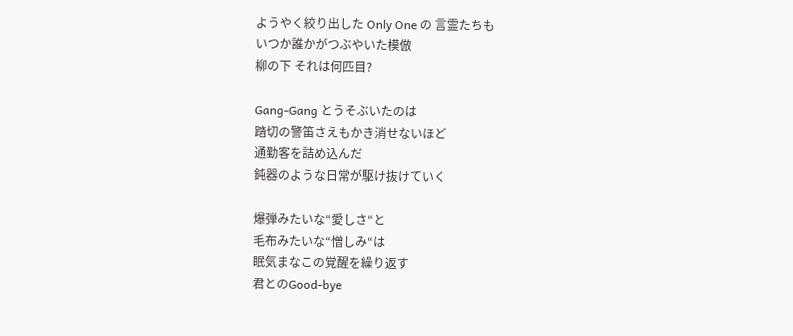ようやく絞り出した Only One の 言霊たちも
いつか誰かがつぶやいた模倣
柳の下 それは何匹目?

Gang-Gang とうそぶいたのは
踏切の警笛さえもかき消せないほど
通勤客を詰め込んだ
鈍器のような日常が駆け抜けていく

爆弾みたいな“愛しさ“と
毛布みたいな“憎しみ“は
眠気まなこの覚醒を繰り返す
君とのGood-bye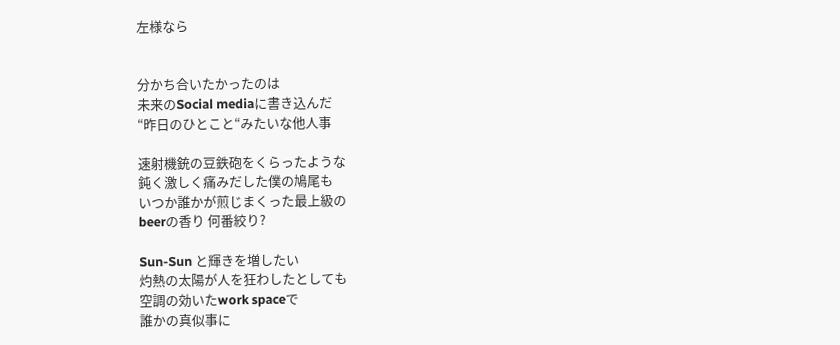左様なら


分かち合いたかったのは
未来のSocial mediaに書き込んだ
“昨日のひとこと“みたいな他人事

速射機銃の豆鉄砲をくらったような
鈍く激しく痛みだした僕の鳩尾も
いつか誰かが煎じまくった最上級の
beerの香り 何番絞り?

Sun-Sun と輝きを増したい
灼熱の太陽が人を狂わしたとしても
空調の効いたwork spaceで
誰かの真似事に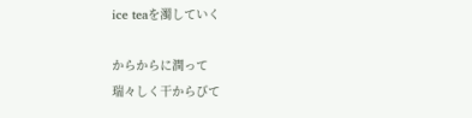ice teaを濁していく

からからに潤って
瑞々しく干からびて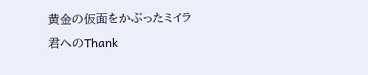黄金の仮面をかぶったミイラ
君へのThank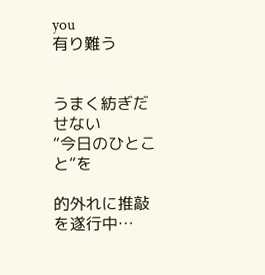you
有り難う


うまく紡ぎだせない
“今日のひとこと“を

的外れに推敲を遂行中…